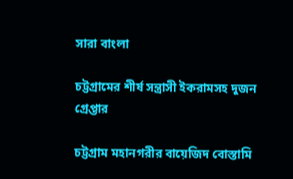সারা বাংলা

চট্টগ্রামের শীর্ষ সন্ত্রাসী ইকরামসহ দুজন গ্রেপ্তার

চট্টগ্রাম মহানগরীর বায়েজিদ বোস্তামি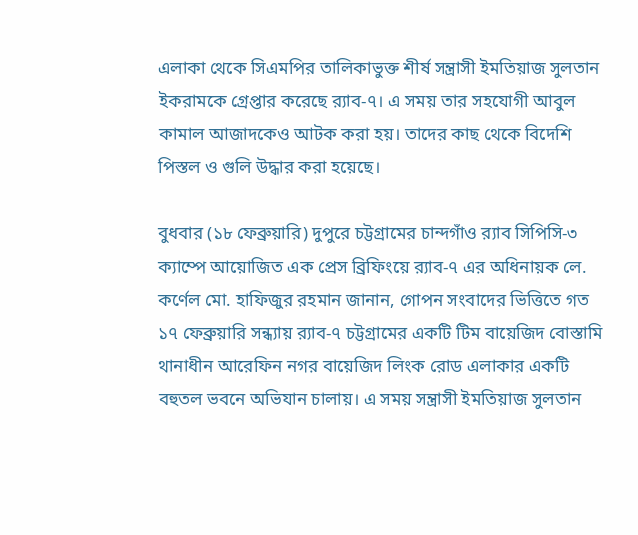এলাকা থেকে সিএমপির তালিকাভুক্ত শীর্ষ সন্ত্রাসী ইমতিয়াজ সুলতান ইকরামকে গ্রেপ্তার করেছে র‌্যাব-৭। এ সময় তার সহযোগী আবুল কামাল আজাদকেও আটক করা হয়। তাদের কাছ থেকে বিদেশি পিস্তল ও গুলি উদ্ধার করা হয়েছে।

বুধবার (১৮ ফেব্রুয়ারি) দুপুরে চট্টগ্রামের চান্দগাঁও র‌্যাব সিপিসি-৩ ক্যাম্পে আয়োজিত এক প্রেস ব্রিফিংয়ে র‌্যাব-৭ এর অধিনায়ক লে. কর্ণেল মো. হাফিজুর রহমান জানান, গোপন সংবাদের ভিত্তিতে গত ১৭ ফেব্রুয়ারি সন্ধ্যায় র‌্যাব-৭ চট্টগ্রামের একটি টিম বায়েজিদ বোস্তামি থানাধীন আরেফিন নগর বায়েজিদ লিংক রোড এলাকার একটি বহুতল ভবনে অভিযান চালায়। এ সময় সন্ত্রাসী ইমতিয়াজ সুলতান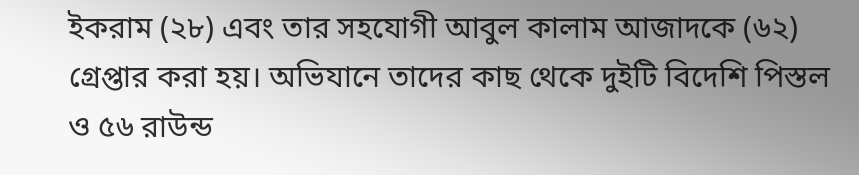ইকরাম (২৮) এবং তার সহযোগী আবুল কালাম আজাদকে (৬২) গ্রেপ্তার করা হয়। অভিযানে তাদের কাছ থেকে দুইটি বিদেশি পিস্তল ও ৫৬ রাউন্ড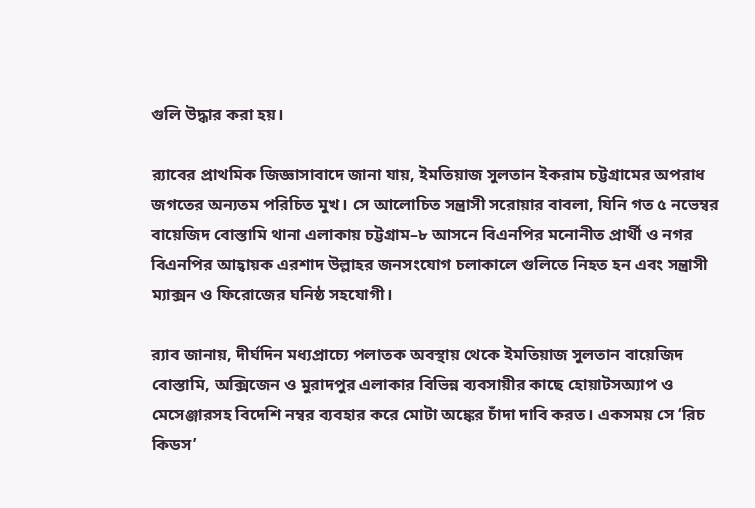গুলি উদ্ধার করা হয়।

র‌্যাবের প্রাথমিক জিজ্ঞাসাবাদে জানা যায়, ইমতিয়াজ সুলতান ইকরাম চট্টগ্রামের অপরাধ জগতের অন্যতম পরিচিত মুখ। সে আলোচিত সন্ত্রাসী সরোয়ার বাবলা, যিনি গত ৫ নভেম্বর বায়েজিদ বোস্তামি থানা এলাকায় চট্টগ্রাম–৮ আসনে বিএনপির মনোনীত প্রার্থী ও নগর বিএনপির আহ্বায়ক এরশাদ উল্লাহর জনসংযোগ চলাকালে গুলিতে নিহত হন এবং সন্ত্রাসী ম্যাক্সন ও ফিরোজের ঘনিষ্ঠ সহযোগী।

র‌্যাব জানায়, দীর্ঘদিন মধ্যপ্রাচ্যে পলাতক অবস্থায় থেকে ইমতিয়াজ সুলতান বায়েজিদ বোস্তামি, অক্সিজেন ও মুরাদপুর এলাকার বিভিন্ন ব্যবসায়ীর কাছে হোয়াটসঅ্যাপ ও মেসেঞ্জারসহ বিদেশি নম্বর ব্যবহার করে মোটা অঙ্কের চাঁদা দাবি করত। একসময় সে ‘রিচ কিডস’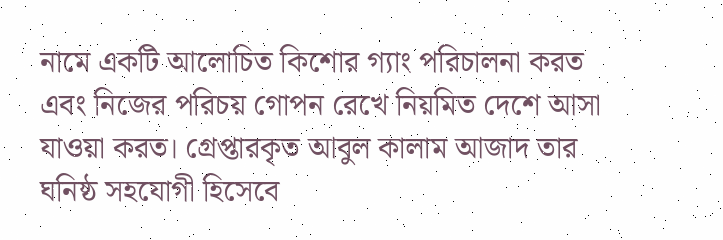নামে একটি আলোচিত কিশোর গ্যাং পরিচালনা করত এবং নিজের পরিচয় গোপন রেখে নিয়মিত দেশে আসা যাওয়া করত। গ্রেপ্তারকৃত আবুল কালাম আজাদ তার ঘনিষ্ঠ সহযোগী হিসেবে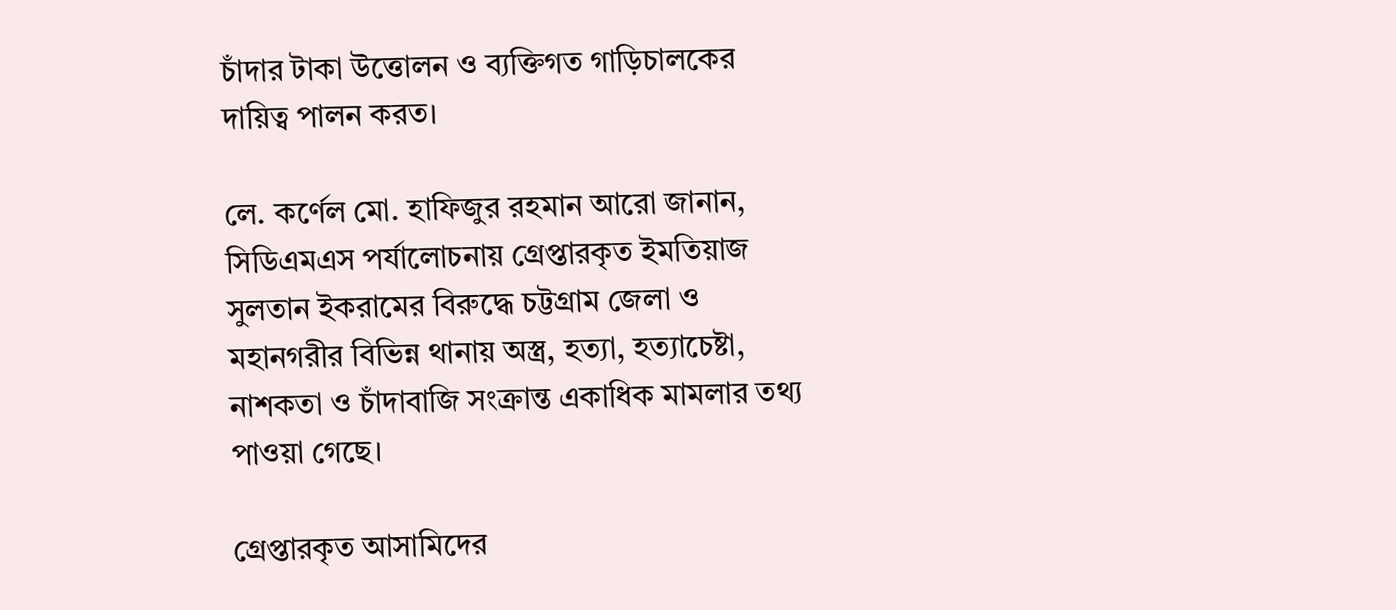চাঁদার টাকা উত্তোলন ও ব্যক্তিগত গাড়িচালকের দায়িত্ব পালন করত।

লে. কর্ণেল মো. হাফিজুর রহমান আরো জানান, সিডিএমএস পর্যালোচনায় গ্রেপ্তারকৃত ইমতিয়াজ সুলতান ইকরামের বিরুদ্ধে চট্টগ্রাম জেলা ও মহানগরীর বিভিন্ন থানায় অস্ত্র, হত্যা, হত্যাচেষ্টা, নাশকতা ও চাঁদাবাজি সংক্রান্ত একাধিক মামলার তথ্য পাওয়া গেছে।

গ্রেপ্তারকৃত আসামিদের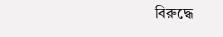বিরুদ্ধে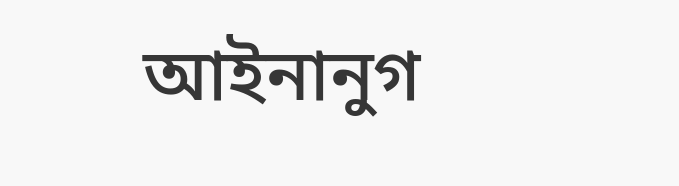আইনানুগ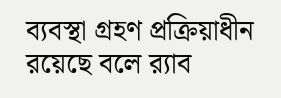ব্যবস্থা গ্রহণ প্রক্রিয়াধীন রয়েছে বলে র‌্যাব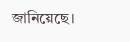জানিয়েছে।